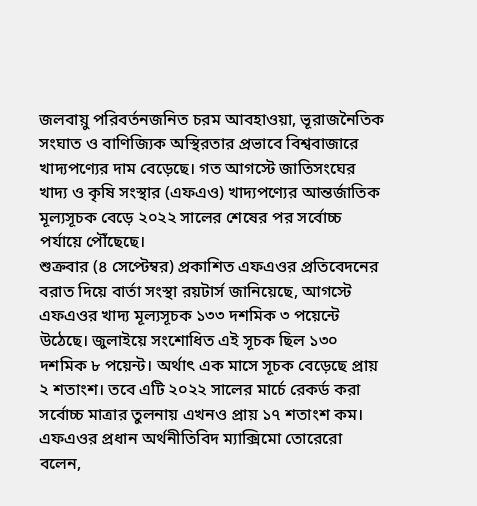জলবায়ু পরিবর্তনজনিত চরম আবহাওয়া, ভূরাজনৈতিক সংঘাত ও বাণিজ্যিক অস্থিরতার প্রভাবে বিশ্ববাজারে খাদ্যপণ্যের দাম বেড়েছে। গত আগস্টে জাতিসংঘের খাদ্য ও কৃষি সংস্থার (এফএও) খাদ্যপণ্যের আন্তর্জাতিক মূল্যসূচক বেড়ে ২০২২ সালের শেষের পর সর্বোচ্চ পর্যায়ে পৌঁছেছে।
শুক্রবার (৪ সেপ্টেম্বর) প্রকাশিত এফএওর প্রতিবেদনের বরাত দিয়ে বার্তা সংস্থা রয়টার্স জানিয়েছে, আগস্টে এফএওর খাদ্য মূল্যসূচক ১৩৩ দশমিক ৩ পয়েন্টে উঠেছে। জুলাইয়ে সংশোধিত এই সূচক ছিল ১৩০ দশমিক ৮ পয়েন্ট। অর্থাৎ এক মাসে সূচক বেড়েছে প্রায় ২ শতাংশ। তবে এটি ২০২২ সালের মার্চে রেকর্ড করা সর্বোচ্চ মাত্রার তুলনায় এখনও প্রায় ১৭ শতাংশ কম।
এফএওর প্রধান অর্থনীতিবিদ ম্যাক্সিমো তোরেরো বলেন,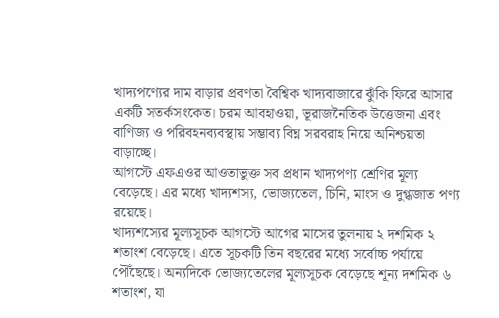খাদ্যপণ্যের দাম বাড়ার প্রবণতা বৈশ্বিক খাদ্যবাজারে ঝুঁকি ফিরে আসার একটি সতর্কসংকেত। চরম আবহাওয়া, ভূরাজনৈতিক উত্তেজনা এবং বাণিজ্য ও পরিবহনব্যবস্থায় সম্ভাব্য বিঘ্ন সরবরাহ নিয়ে অনিশ্চয়তা বাড়াচ্ছে।
আগস্টে এফএওর আওতাভুক্ত সব প্রধান খাদ্যপণ্য শ্রেণির মূল্য বেড়েছে। এর মধ্যে খাদ্যশস্য, ভোজ্যতেল, চিনি, মাংস ও দুগ্ধজাত পণ্য রয়েছে।
খাদ্যশস্যের মূল্যসূচক আগস্টে আগের মাসের তুলনায় ২ দশমিক ২ শতাংশ বেড়েছে। এতে সূচকটি তিন বছরের মধ্যে সর্বোচ্চ পর্যায়ে পৌঁছেছে। অন্যদিকে ভোজ্যতেলের মূল্যসূচক বেড়েছে শূন্য দশমিক ৬ শতাংশ, যা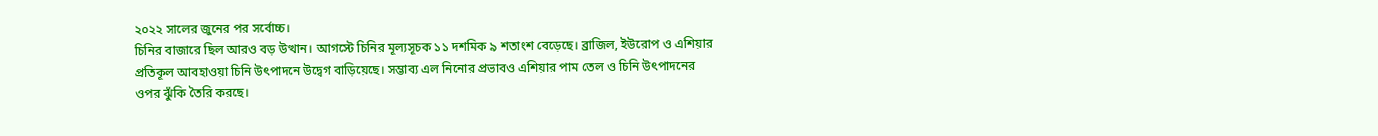২০২২ সালের জুনের পর সর্বোচ্চ।
চিনির বাজারে ছিল আরও বড় উত্থান। আগস্টে চিনির মূল্যসূচক ১১ দশমিক ৯ শতাংশ বেড়েছে। ব্রাজিল, ইউরোপ ও এশিয়ার প্রতিকূল আবহাওয়া চিনি উৎপাদনে উদ্বেগ বাড়িয়েছে। সম্ভাব্য এল নিনোর প্রভাবও এশিয়ার পাম তেল ও চিনি উৎপাদনের ওপর ঝুঁকি তৈরি করছে।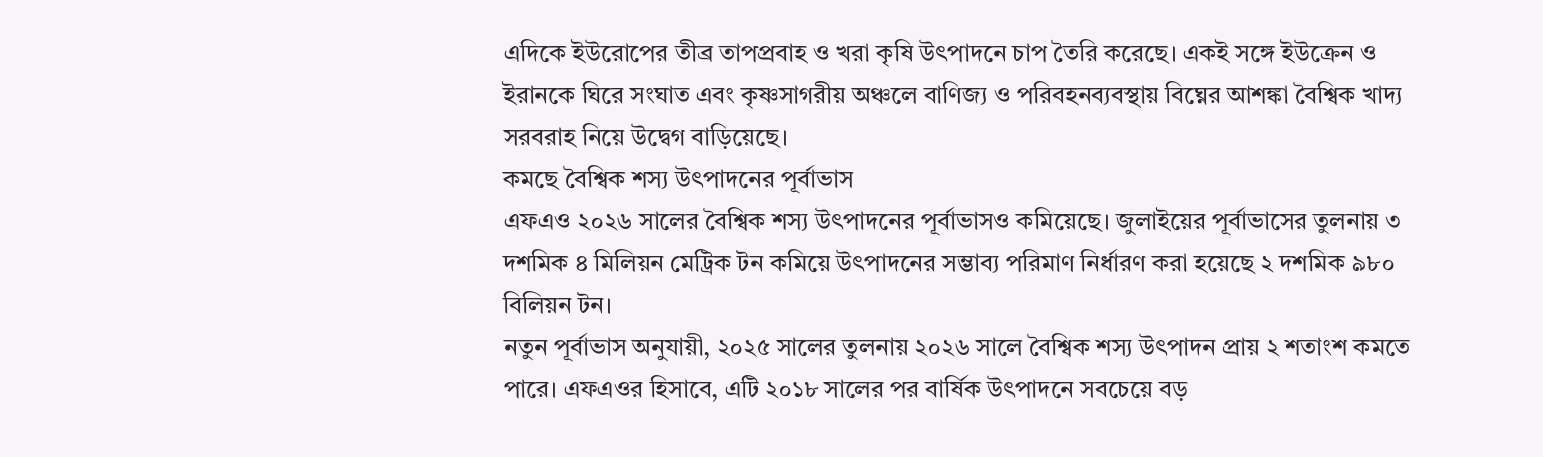এদিকে ইউরোপের তীব্র তাপপ্রবাহ ও খরা কৃষি উৎপাদনে চাপ তৈরি করেছে। একই সঙ্গে ইউক্রেন ও ইরানকে ঘিরে সংঘাত এবং কৃষ্ণসাগরীয় অঞ্চলে বাণিজ্য ও পরিবহনব্যবস্থায় বিঘ্নের আশঙ্কা বৈশ্বিক খাদ্য সরবরাহ নিয়ে উদ্বেগ বাড়িয়েছে।
কমছে বৈশ্বিক শস্য উৎপাদনের পূর্বাভাস
এফএও ২০২৬ সালের বৈশ্বিক শস্য উৎপাদনের পূর্বাভাসও কমিয়েছে। জুলাইয়ের পূর্বাভাসের তুলনায় ৩ দশমিক ৪ মিলিয়ন মেট্রিক টন কমিয়ে উৎপাদনের সম্ভাব্য পরিমাণ নির্ধারণ করা হয়েছে ২ দশমিক ৯৮০ বিলিয়ন টন।
নতুন পূর্বাভাস অনুযায়ী, ২০২৫ সালের তুলনায় ২০২৬ সালে বৈশ্বিক শস্য উৎপাদন প্রায় ২ শতাংশ কমতে পারে। এফএওর হিসাবে, এটি ২০১৮ সালের পর বার্ষিক উৎপাদনে সবচেয়ে বড়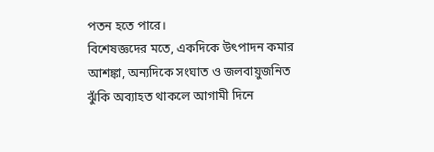পতন হতে পারে।
বিশেষজ্ঞদের মতে, একদিকে উৎপাদন কমার আশঙ্কা, অন্যদিকে সংঘাত ও জলবায়ুজনিত ঝুঁকি অব্যাহত থাকলে আগামী দিনে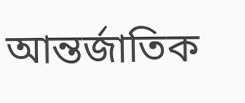আন্তর্জাতিক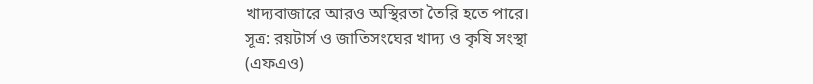খাদ্যবাজারে আরও অস্থিরতা তৈরি হতে পারে।
সূত্র: রয়টার্স ও জাতিসংঘের খাদ্য ও কৃষি সংস্থা (এফএও)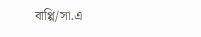বাপ্পি/সা.এ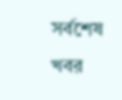সর্বশেষ খবর